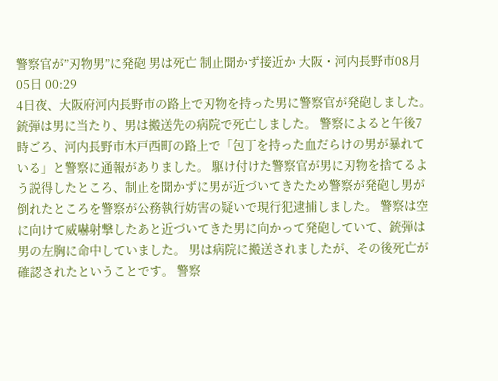警察官が”刃物男”に発砲 男は死亡 制止聞かず接近か 大阪・河内長野市08月05日 00:29
4日夜、大阪府河内長野市の路上で刃物を持った男に警察官が発砲しました。 銃弾は男に当たり、男は搬送先の病院で死亡しました。 警察によると午後7時ごろ、河内長野市木戸西町の路上で「包丁を持った血だらけの男が暴れている」と警察に通報がありました。 駆け付けた警察官が男に刃物を捨てるよう説得したところ、制止を聞かずに男が近づいてきたため警察が発砲し男が倒れたところを警察が公務執行妨害の疑いで現行犯逮捕しました。 警察は空に向けて威嚇射撃したあと近づいてきた男に向かって発砲していて、銃弾は男の左胸に命中していました。 男は病院に搬送されましたが、その後死亡が確認されたということです。 警察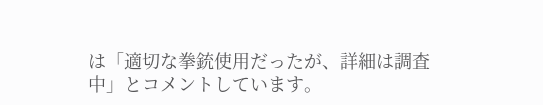は「適切な拳銃使用だったが、詳細は調査中」とコメントしています。